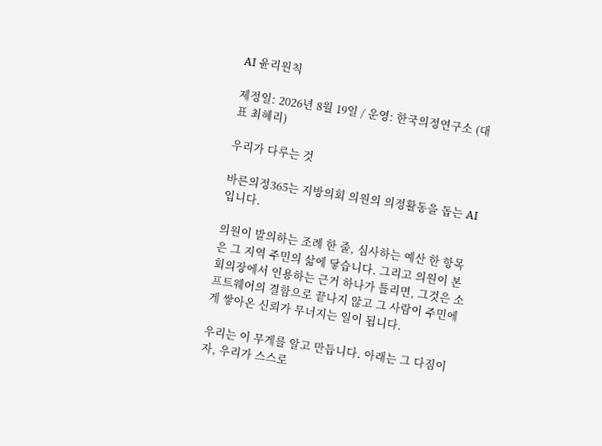AI 윤리원칙

제정일: 2026년 8월 19일 / 운영: 한국의정연구소 (대표 최혜리)

우리가 다루는 것

바른의정365는 지방의회 의원의 의정활동을 돕는 AI입니다.

의원이 발의하는 조례 한 줄, 심사하는 예산 한 항목은 그 지역 주민의 삶에 닿습니다. 그리고 의원이 본회의장에서 인용하는 근거 하나가 틀리면, 그것은 소프트웨어의 결함으로 끝나지 않고 그 사람이 주민에게 쌓아온 신뢰가 무너지는 일이 됩니다.

우리는 이 무게를 알고 만듭니다. 아래는 그 다짐이자, 우리가 스스로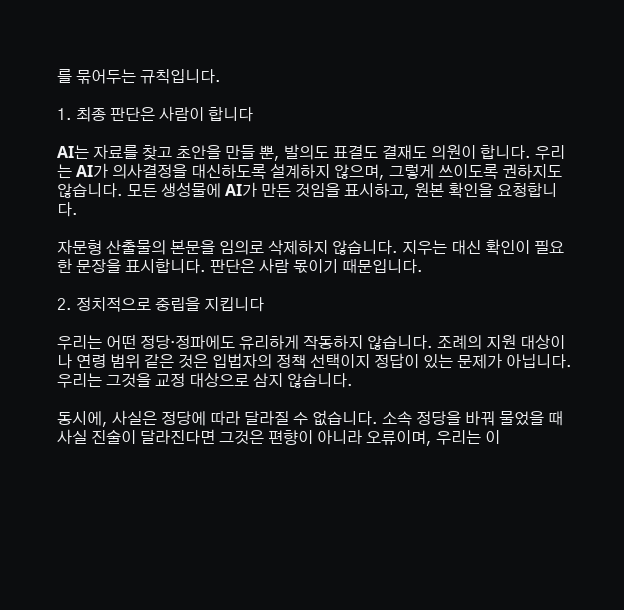를 묶어두는 규칙입니다.

1. 최종 판단은 사람이 합니다

AI는 자료를 찾고 초안을 만들 뿐, 발의도 표결도 결재도 의원이 합니다. 우리는 AI가 의사결정을 대신하도록 설계하지 않으며, 그렇게 쓰이도록 권하지도 않습니다. 모든 생성물에 AI가 만든 것임을 표시하고, 원본 확인을 요청합니다.

자문형 산출물의 본문을 임의로 삭제하지 않습니다. 지우는 대신 확인이 필요한 문장을 표시합니다. 판단은 사람 몫이기 때문입니다.

2. 정치적으로 중립을 지킵니다

우리는 어떤 정당·정파에도 유리하게 작동하지 않습니다. 조례의 지원 대상이나 연령 범위 같은 것은 입법자의 정책 선택이지 정답이 있는 문제가 아닙니다. 우리는 그것을 교정 대상으로 삼지 않습니다.

동시에, 사실은 정당에 따라 달라질 수 없습니다. 소속 정당을 바꿔 물었을 때 사실 진술이 달라진다면 그것은 편향이 아니라 오류이며, 우리는 이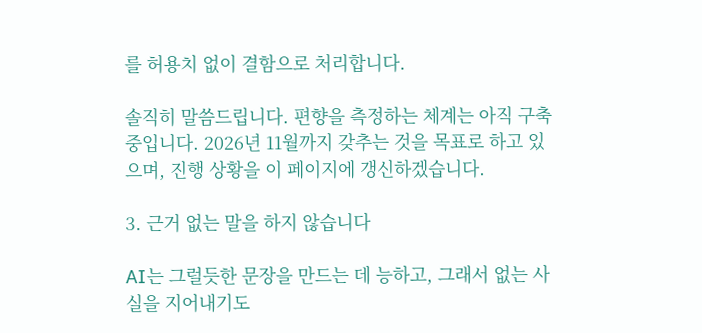를 허용치 없이 결함으로 처리합니다.

솔직히 말씀드립니다. 편향을 측정하는 체계는 아직 구축 중입니다. 2026년 11월까지 갖추는 것을 목표로 하고 있으며, 진행 상황을 이 페이지에 갱신하겠습니다.

3. 근거 없는 말을 하지 않습니다

AI는 그럴듯한 문장을 만드는 데 능하고, 그래서 없는 사실을 지어내기도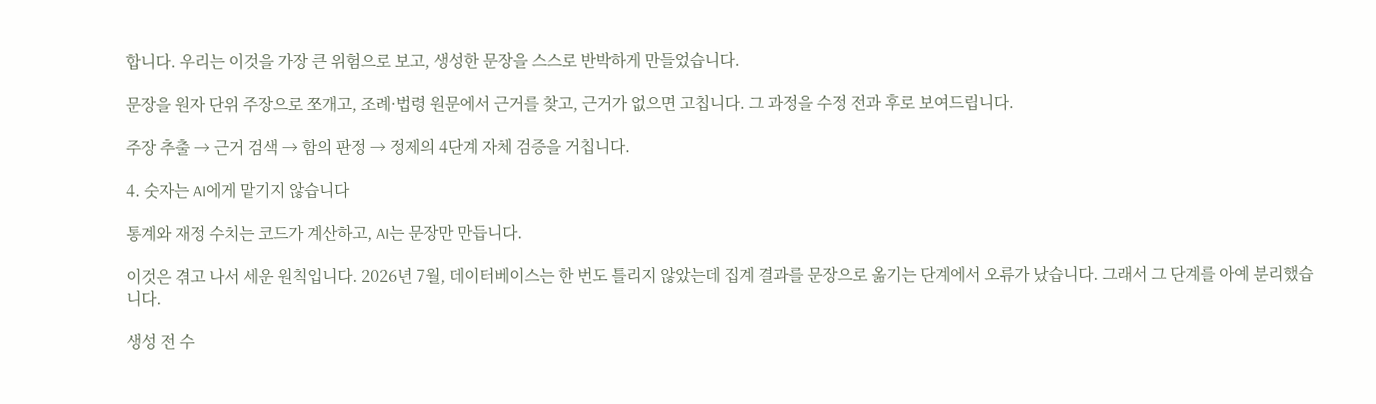합니다. 우리는 이것을 가장 큰 위험으로 보고, 생성한 문장을 스스로 반박하게 만들었습니다.

문장을 원자 단위 주장으로 쪼개고, 조례·법령 원문에서 근거를 찾고, 근거가 없으면 고칩니다. 그 과정을 수정 전과 후로 보여드립니다.

주장 추출 → 근거 검색 → 함의 판정 → 정제의 4단계 자체 검증을 거칩니다.

4. 숫자는 AI에게 맡기지 않습니다

통계와 재정 수치는 코드가 계산하고, AI는 문장만 만듭니다.

이것은 겪고 나서 세운 원칙입니다. 2026년 7월, 데이터베이스는 한 번도 틀리지 않았는데 집계 결과를 문장으로 옮기는 단계에서 오류가 났습니다. 그래서 그 단계를 아예 분리했습니다.

생성 전 수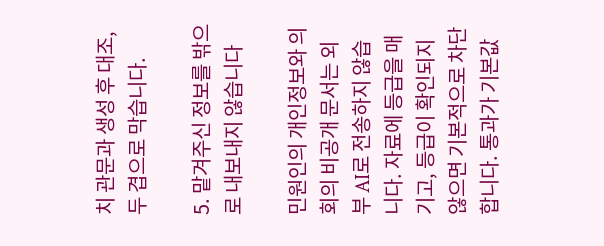치 관문과 생성 후 대조, 두 겹으로 막습니다.

5. 맡겨주신 정보를 밖으로 내보내지 않습니다

민원인의 개인정보와 의회의 비공개 문서는 외부 AI로 전송하지 않습니다. 자료에 등급을 매기고, 등급이 확인되지 않으면 기본적으로 차단합니다. 통과가 기본값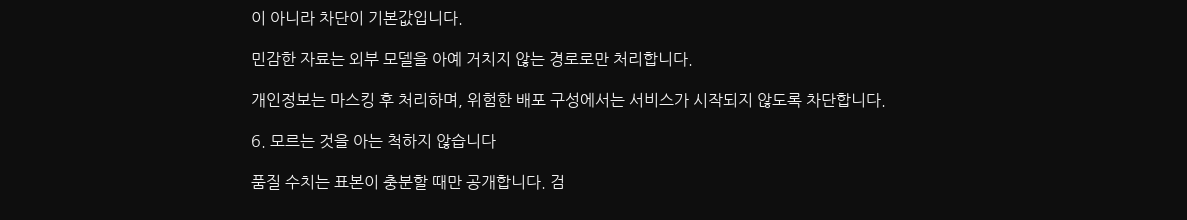이 아니라 차단이 기본값입니다.

민감한 자료는 외부 모델을 아예 거치지 않는 경로로만 처리합니다.

개인정보는 마스킹 후 처리하며, 위험한 배포 구성에서는 서비스가 시작되지 않도록 차단합니다.

6. 모르는 것을 아는 척하지 않습니다

품질 수치는 표본이 충분할 때만 공개합니다. 검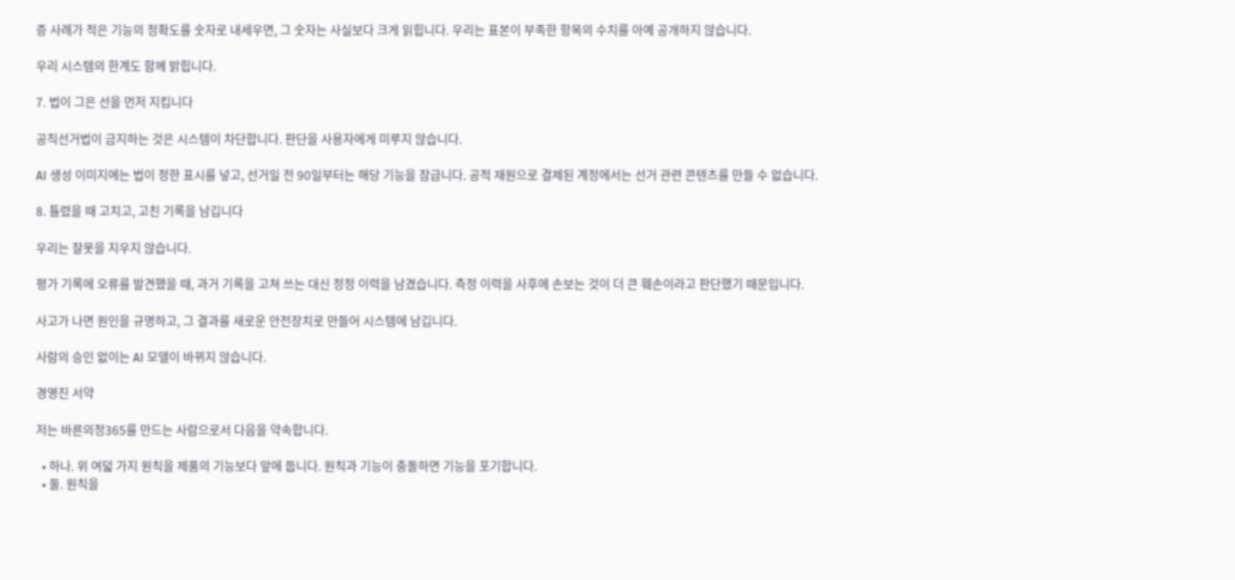증 사례가 적은 기능의 정확도를 숫자로 내세우면, 그 숫자는 사실보다 크게 읽힙니다. 우리는 표본이 부족한 항목의 수치를 아예 공개하지 않습니다.

우리 시스템의 한계도 함께 밝힙니다.

7. 법이 그은 선을 먼저 지킵니다

공직선거법이 금지하는 것은 시스템이 차단합니다. 판단을 사용자에게 미루지 않습니다.

AI 생성 이미지에는 법이 정한 표시를 넣고, 선거일 전 90일부터는 해당 기능을 잠급니다. 공적 재원으로 결제된 계정에서는 선거 관련 콘텐츠를 만들 수 없습니다.

8. 틀렸을 때 고치고, 고친 기록을 남깁니다

우리는 잘못을 지우지 않습니다.

평가 기록에 오류를 발견했을 때, 과거 기록을 고쳐 쓰는 대신 정정 이력을 남겼습니다. 측정 이력을 사후에 손보는 것이 더 큰 훼손이라고 판단했기 때문입니다.

사고가 나면 원인을 규명하고, 그 결과를 새로운 안전장치로 만들어 시스템에 남깁니다.

사람의 승인 없이는 AI 모델이 바뀌지 않습니다.

경영진 서약

저는 바른의정365를 만드는 사람으로서 다음을 약속합니다.

  • 하나. 위 여덟 가지 원칙을 제품의 기능보다 앞에 둡니다. 원칙과 기능이 충돌하면 기능을 포기합니다.
  • 둘. 원칙을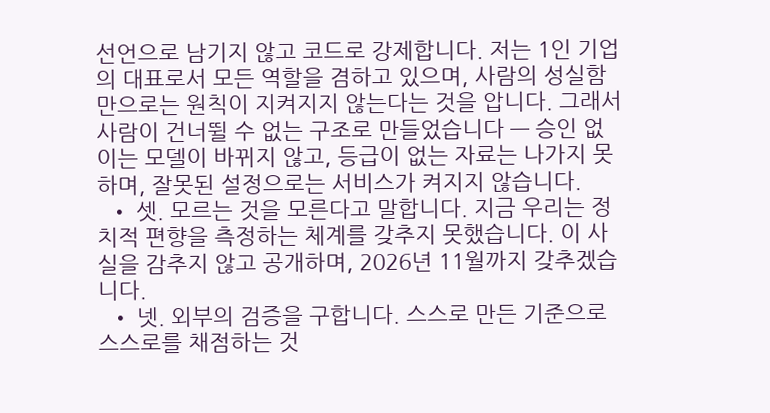선언으로 남기지 않고 코드로 강제합니다. 저는 1인 기업의 대표로서 모든 역할을 겸하고 있으며, 사람의 성실함만으로는 원칙이 지켜지지 않는다는 것을 압니다. 그래서 사람이 건너뛸 수 없는 구조로 만들었습니다 — 승인 없이는 모델이 바뀌지 않고, 등급이 없는 자료는 나가지 못하며, 잘못된 설정으로는 서비스가 켜지지 않습니다.
  • 셋. 모르는 것을 모른다고 말합니다. 지금 우리는 정치적 편향을 측정하는 체계를 갖추지 못했습니다. 이 사실을 감추지 않고 공개하며, 2026년 11월까지 갖추겠습니다.
  • 넷. 외부의 검증을 구합니다. 스스로 만든 기준으로 스스로를 채점하는 것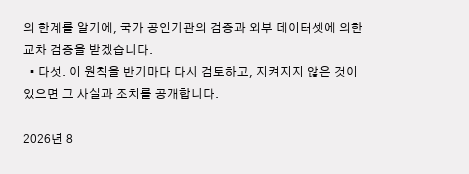의 한계를 알기에, 국가 공인기관의 검증과 외부 데이터셋에 의한 교차 검증을 받겠습니다.
  • 다섯. 이 원칙을 반기마다 다시 검토하고, 지켜지지 않은 것이 있으면 그 사실과 조치를 공개합니다.

2026년 8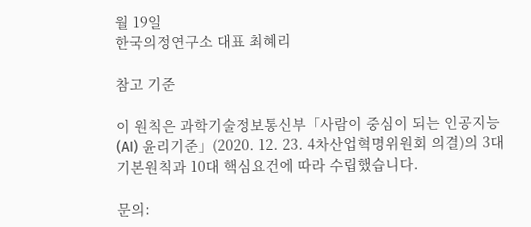월 19일
한국의정연구소 대표 최혜리

참고 기준

이 원칙은 과학기술정보통신부「사람이 중심이 되는 인공지능(AI) 윤리기준」(2020. 12. 23. 4차산업혁명위원회 의결)의 3대 기본원칙과 10대 핵심요건에 따라 수립했습니다.

문의: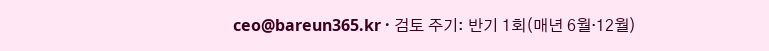ceo@bareun365.kr · 검토 주기: 반기 1회(매년 6월·12월)